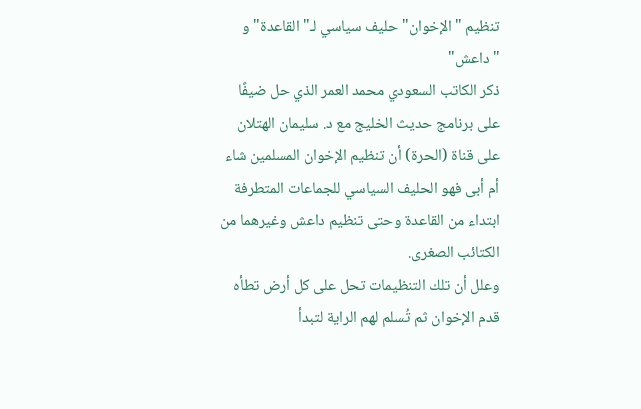تنظيم "الإخوان" حليف سياسي لـ"القاعدة" و "داعش"
ذكر الكاتب السعودي محمد العمر الذي حل ضيفًا على برنامج حديث الخليج مع د. سليمان الهتلان على قناة (الحرة) أن تنظيم الإخوان المسلمين شاء أم أبى فهو الحليف السياسي للجماعات المتطرفة ابتداء من القاعدة وحتى تنظيم داعش وغيرهما من الكتائب الصغرى.
وعلل أن تلك التنظيمات تحل على كل أرض تطأه قدم الإخوان ثم تُسلم لهم الراية لتبدأ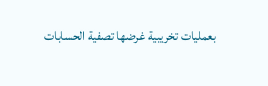بعمليات تخريبية غرضها تصفية الحسابات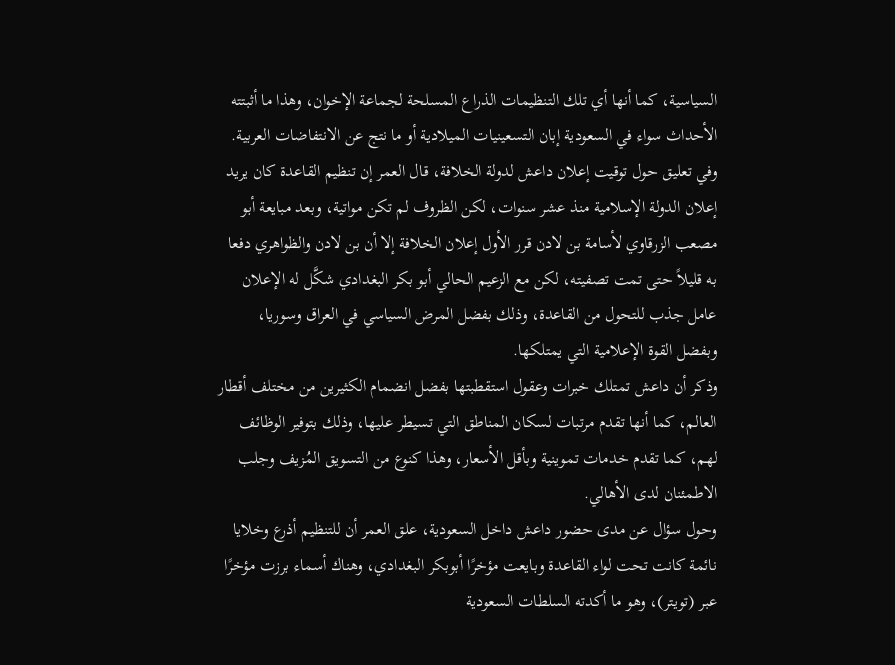السياسية، كما أنها أي تلك التنظيمات الذراع المسلحة لجماعة الإخوان، وهذا ما أثبتته الأحداث سواء في السعودية إبان التسعينيات الميلادية أو ما نتج عن الانتفاضات العربية.
وفي تعليق حول توقيت إعلان داعش لدولة الخلافة، قال العمر إن تنظيم القاعدة كان يريد إعلان الدولة الإسلامية منذ عشر سنوات، لكن الظروف لم تكن مواتية، وبعد مبايعة أبو مصعب الزرقاوي لأسامة بن لادن قرر الأول إعلان الخلافة إلا أن بن لادن والظواهري دفعا به قليلاً حتى تمت تصفيته، لكن مع الزعيم الحالي أبو بكر البغدادي شكَّل له الإعلان عامل جذب للتحول من القاعدة، وذلك بفضل المرض السياسي في العراق وسوريا، وبفضل القوة الإعلامية التي يمتلكها.
وذكر أن داعش تمتلك خبرات وعقول استقطبتها بفضل انضمام الكثيرين من مختلف أقطار العالم، كما أنها تقدم مرتبات لسكان المناطق التي تسيطر عليها، وذلك بتوفير الوظائف لهم، كما تقدم خدمات تموينية وبأقل الأسعار، وهذا كنوع من التسويق المُزيف وجلب الاطمئنان لدى الأهالي.
وحول سؤال عن مدى حضور داعش داخل السعودية، علق العمر أن للتنظيم أذرع وخلايا نائمة كانت تحت لواء القاعدة وبايعت مؤخرًا أبوبكر البغدادي، وهناك أسماء برزت مؤخرًا عبر (تويتر)، وهو ما أكدته السلطات السعودية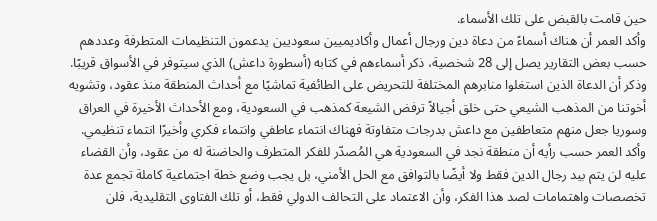حين قامت بالقبض على تلك الأسماء.
وأكد العمر أن هناك أسماءً من دعاة دين ورجال أعمال وأكاديميين سعوديين يدعمون التنظيمات المتطرفة وعددهم حسب بعض التقارير يصل إلى 28 شخصية، ذكر أسماءهم في كتابه (أسطورة داعش) الذي سيتوفر في الأسواق قريبًا.
وذكر أن الدعاة الذين استغلوا منابرهم المختلفة للتحريض على الطائفية تماشيًا مع أحداث المنطقة منذ عقود، وتشويه أخوتنا من المذهب الشيعي حتى خلق أجيالاً ترفض الشيعة كمذهب في السعودية، ومع الأحداث الأخيرة في العراق وسوريا جعل منهم متعاطفين مع داعش بدرجات متفاوتة فهناك انتماء عاطفي وانتماء فكري وأخيرًا انتماء تنظيمي.
وأكد العمر حسب رأيه أن منطقة نجد في السعودية هي المُصدّر للفكر المتطرف والحاضنة له من عقود، وأن القضاء عليه لن يتم بيد رجال الدين فقط ولا أيضًا بالتوافق مع الحل الأمني، بل يجب وضع خطة اجتماعية كاملة تجمع عدة تخصصات واهتمامات لصد هذا الفكر، وأن الاعتماد على التحالف الدولي فقط، أو تلك الفتاوى التقليدية، فلن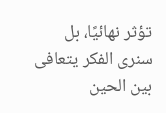تؤثر نهائيًا، بل سنرى الفكر يتعافى بين الحين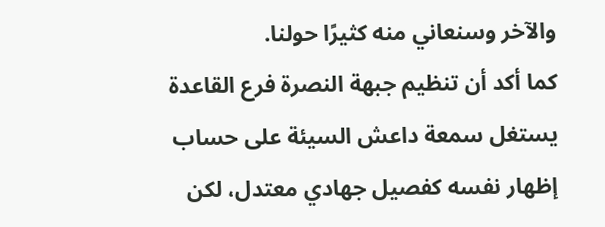والآخر وسنعاني منه كثيرًا حولنا.
كما أكد أن تنظيم جبهة النصرة فرع القاعدة يستغل سمعة داعش السيئة على حساب إظهار نفسه كفصيل جهادي معتدل، لكن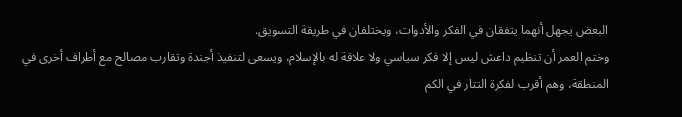البعض يجهل أنهما يتفقان في الفكر والأدوات، ويختلفان في طريقة التسويق.
وختم العمر أن تنظيم داعش ليس إلا فكر سياسي ولا علاقة له بالإسلام، ويسعى لتنفيذ أجندة وتقارب مصالح مع أطراف أخرى في المنطقة، وهم أقرب لفكرة التتار في الكم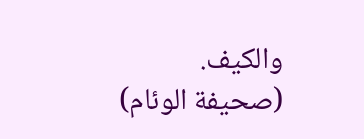والكيف.
(صحيفة الوئام)